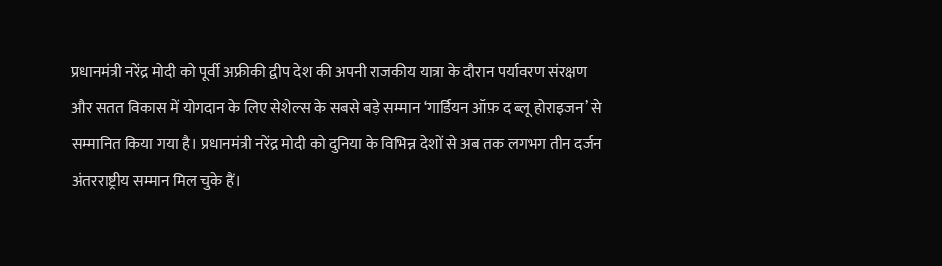प्रधानमंत्री नरेंद्र मोदी को पूर्वी अफ्रीकी द्वीप देश की अपनी राजकीय यात्रा के दौरान पर्यावरण संरक्षण और सतत विकास में योगदान के लिए सेशेल्स के सबसे बड़े सम्मान ‘गार्डियन ऑफ़ द ब्लू होराइजन’ से सम्मानित किया गया है। प्रधानमंत्री नरेंद्र मोदी को दुनिया के विभिन्न देशों से अब तक लगभग तीन दर्जन अंतरराष्ट्रीय सम्मान मिल चुके हैं।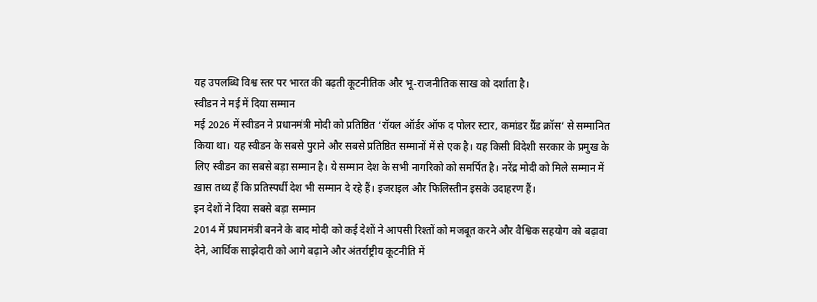यह उपलब्धि विश्व स्तर पर भारत की बढ़ती कूटनीतिक और भू-राजनीतिक साख को दर्शाता है।
स्वीडन ने मई में दिया सम्मान
मई 2026 में स्वीडन ने प्रधानमंत्री मोदी को प्रतिष्ठित ‘रॉयल ऑर्डर ऑफ द पोलर स्टार, कमांडर ग्रैंड क्रॉस’ से सम्मानित किया था। यह स्वीडन के सबसे पुराने और सबसे प्रतिष्ठित सम्मानों में से एक है। यह किसी विदेशी सरकार के प्रमुख के लिए स्वीडन का सबसे बड़ा सम्मान है। ये सम्मान देश के सभी नागरिको को समर्पित है। नरेंद्र मोदी को मिले सम्मान में ख़ास तथ्य हैं कि प्रतिस्पर्धी देश भी सम्मान दे रहे हैं। इजराइल और फिलिस्तीन इसके उदाहरण हैं।
इन देशों ने दिया सबसे बड़ा सम्मान
2014 में प्रधानमंत्री बनने के बाद मोदी को कई देशों ने आपसी रिश्तों को मजबूत करने और वैश्विक सहयोग को बढ़ावा देने, आर्थिक साझेदारी को आगे बढ़ाने और अंतर्राष्ट्रीय कूटनीति में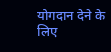योगदान देने के लिए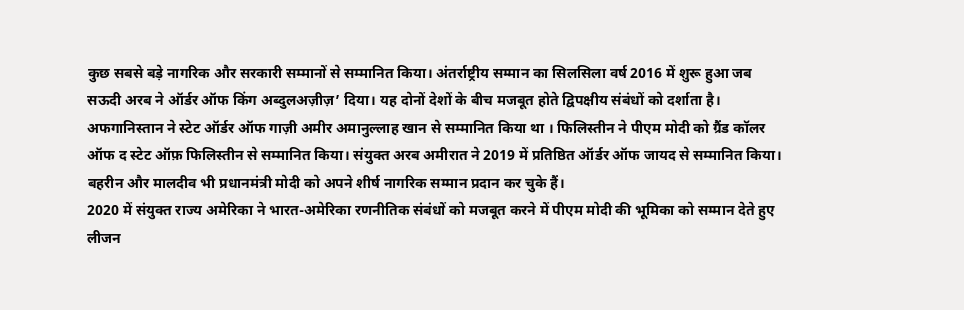कुछ सबसे बड़े नागरिक और सरकारी सम्मानों से सम्मानित किया। अंतर्राष्ट्रीय सम्मान का सिलसिला वर्ष 2016 में शुरू हुआ जब सऊदी अरब ने ऑर्डर ऑफ किंग अब्दुलअज़ीज़’ दिया। यह दोनों देशों के बीच मजबूत होते द्विपक्षीय संबंधों को दर्शाता है। अफगानिस्तान ने स्टेट ऑर्डर ऑफ गाज़ी अमीर अमानुल्लाह खान से सम्मानित किया था । फिलिस्तीन ने पीएम मोदी को ग्रैंड कॉलर ऑफ द स्टेट ऑफ़ फिलिस्तीन से सम्मानित किया। संयुक्त अरब अमीरात ने 2019 में प्रतिष्ठित ऑर्डर ऑफ जायद से सम्मानित किया। बहरीन और मालदीव भी प्रधानमंत्री मोदी को अपने शीर्ष नागरिक सम्मान प्रदान कर चुके हैं।
2020 में संयुक्त राज्य अमेरिका ने भारत-अमेरिका रणनीतिक संबंधों को मजबूत करने में पीएम मोदी की भूमिका को सम्मान देते हुए लीजन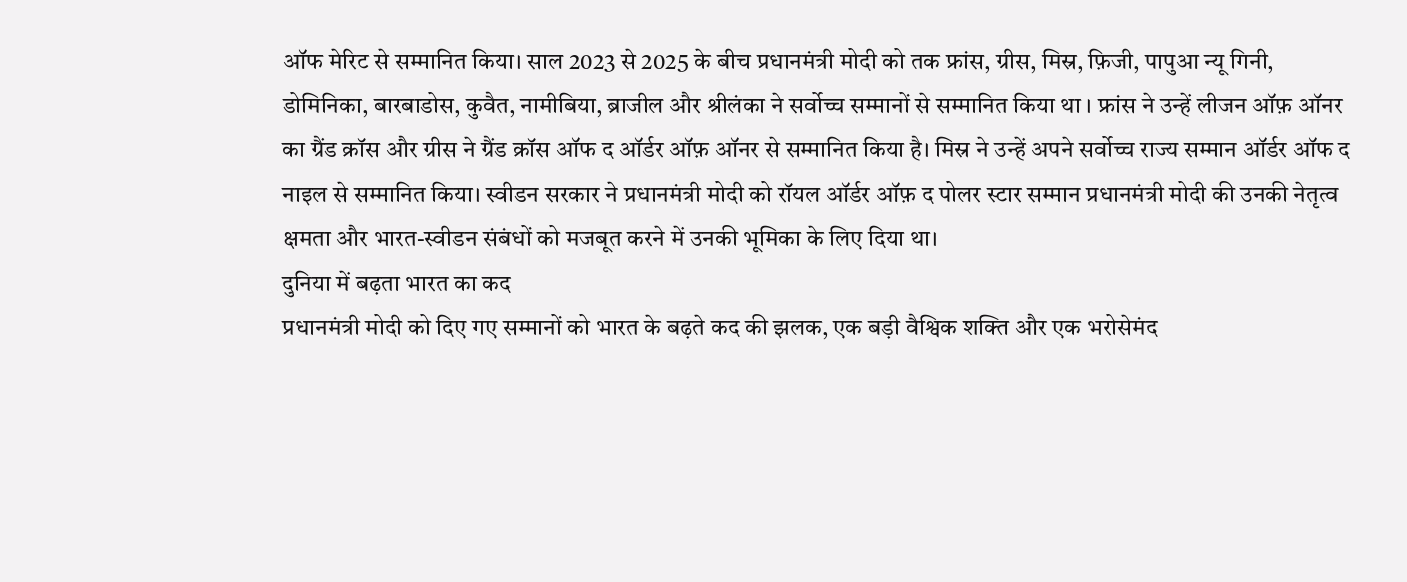ऑफ मेरिट से सम्मानित किया। साल 2023 से 2025 के बीच प्रधानमंत्री मोदी को तक फ्रांस, ग्रीस, मिस्र, फ़िजी, पापुआ न्यू गिनी, डोमिनिका, बारबाडोस, कुवैत, नामीबिया, ब्राजील और श्रीलंका ने सर्वोच्च सम्मानों से सम्मानित किया था । फ्रांस ने उन्हें लीजन ऑफ़ ऑनर का ग्रैंड क्रॉस और ग्रीस ने ग्रैंड क्रॉस ऑफ द ऑर्डर ऑफ़ ऑनर से सम्मानित किया है। मिस्र ने उन्हें अपने सर्वोच्च राज्य सम्मान ऑर्डर ऑफ द नाइल से सम्मानित किया। स्वीडन सरकार ने प्रधानमंत्री मोदी को रॉयल ऑर्डर ऑफ़ द पोलर स्टार सम्मान प्रधानमंत्री मोदी की उनकी नेतृत्व क्षमता और भारत-स्वीडन संबंधों को मजबूत करने में उनकी भूमिका के लिए दिया था।
दुनिया में बढ़ता भारत का कद
प्रधानमंत्री मोदी को दिए गए सम्मानों को भारत के बढ़ते कद की झलक, एक बड़ी वैश्विक शक्ति और एक भरोसेमंद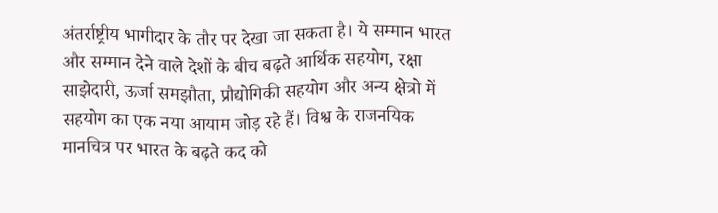अंतर्राष्ट्रीय भागीदार के तौर पर देखा जा सकता है। ये सम्मान भारत और सम्मान देने वाले देशों के बीच बढ़ते आर्थिक सहयोग, रक्षा साझेदारी, ऊर्जा समझौता, प्रौद्योगिकी सहयोग और अन्य क्षेत्रो में सहयोग का एक नया आयाम जोड़ रहे हैं। विश्व के राजनयिक मानचित्र पर भारत के बढ़ते कद को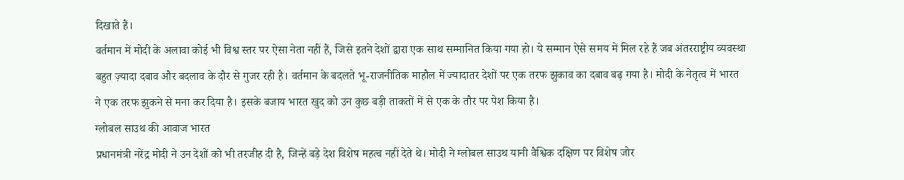दिखाते हैं।
वर्तमान में मोदी के अलावा कोई भी विश्व स्तर पर ऐसा नेता नहीं हैं, जिसे इतने देशों द्वारा एक साथ सम्मानित किया गया हो। ये सम्मान ऐसे समय में मिल रहे हैं जब अंतरराष्ट्रीय व्यवस्था बहुत ज़्यादा दबाव और बदलाव के दौर से गुजर रही है। वर्तमान के बदलते भू-राजनीतिक माहौल में ज्यादातर देशों पर एक तरफ झुकाव का दबाव बढ़ गया है। मोदी के नेतृत्व में भारत ने एक तरफ झुकने से मना कर दिया है। इसके बजाय भारत खुद को उन कुछ बड़ी ताकतों में से एक के तौर पर पेश किया है।
ग्लोबल साउथ की आवाज भारत
प्रधानमंत्री नरेंद्र मोदी ने उन देशों को भी तरजीह दी है, जिन्हें बड़े देश विशेष महत्व नहीं देते थे। मोदी ने ग्लोबल साउथ यानी वैश्विक दक्षिण पर विशेष जोर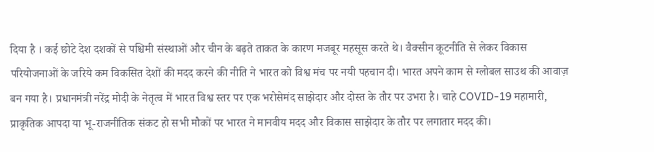दिया है । कई छोटे देश दशकों से पश्चिमी संस्थाओं और चीन के बढ़ते ताकत के कारण मजबूर महसूस करते थे। वैक्सीन कूटनीति से लेकर विकास परियोजनाओं के जरिये कम विकसित देशों की मदद करने की नीति ने भारत को विश्व मंच पर नयी पहचान दी। भारत अपने काम से ग्लोबल साउथ की आवाज़ बन गया है। प्रधानमंत्री नरेंद्र मोदी के नेतृत्व में भारत विश्व स्तर पर एक भरोसेमंद साझेदार और दोस्त के तौर पर उभरा है। चाहे COVID-19 महामारी, प्राकृतिक आपदा या भू-राजनीतिक संकट हो सभी मौकों पर भारत ने मानवीय मदद और विकास साझेदार के तौर पर लगातार मदद की।